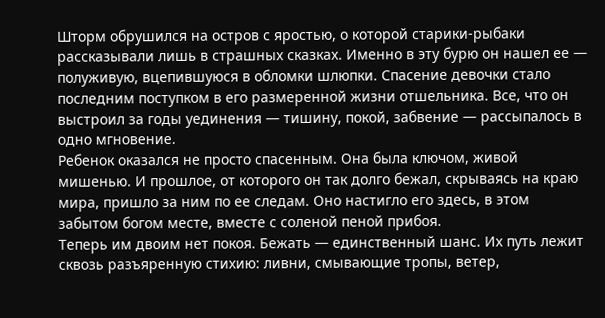Шторм обрушился на остров с яростью, о которой старики-рыбаки рассказывали лишь в страшных сказках. Именно в эту бурю он нашел ее — полуживую, вцепившуюся в обломки шлюпки. Спасение девочки стало последним поступком в его размеренной жизни отшельника. Все, что он выстроил за годы уединения — тишину, покой, забвение — рассыпалось в одно мгновение.
Ребенок оказался не просто спасенным. Она была ключом, живой мишенью. И прошлое, от которого он так долго бежал, скрываясь на краю мира, пришло за ним по ее следам. Оно настигло его здесь, в этом забытом богом месте, вместе с соленой пеной прибоя.
Теперь им двоим нет покоя. Бежать — единственный шанс. Их путь лежит сквозь разъяренную стихию: ливни, смывающие тропы, ветер,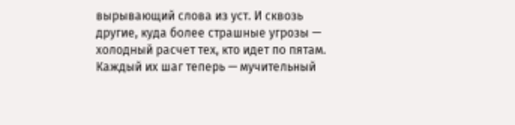вырывающий слова из уст. И сквозь другие, куда более страшные угрозы — холодный расчет тех, кто идет по пятам.
Каждый их шаг теперь — мучительный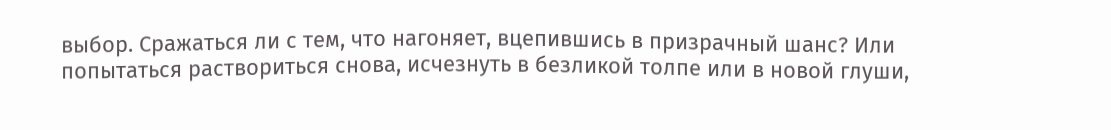выбор. Сражаться ли с тем, что нагоняет, вцепившись в призрачный шанс? Или попытаться раствориться снова, исчезнуть в безликой толпе или в новой глуши,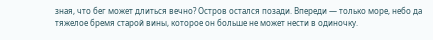зная, что бег может длиться вечно? Остров остался позади. Впереди — только море, небо да тяжелое бремя старой вины, которое он больше не может нести в одиночку.